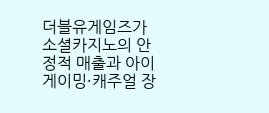더블유게임즈가 소셜카지노의 안정적 매출과 아이게이밍·캐주얼 장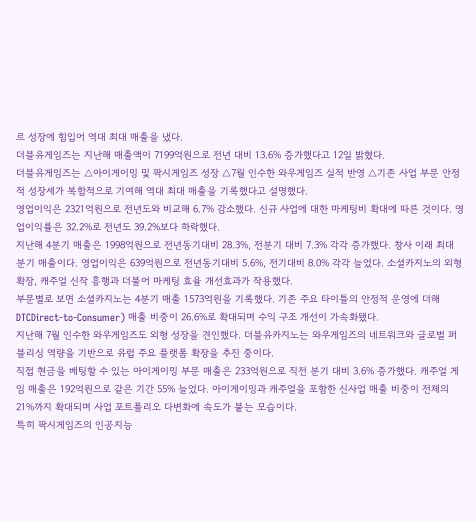르 성장에 힘입어 역대 최대 매출을 냈다.
더블유게임즈는 지난해 매출액이 7199억원으로 전년 대비 13.6% 증가했다고 12일 밝혔다.
더블유게임즈는 △아이게이밍 및 팍시게임즈 성장 △7월 인수한 와우게임즈 실적 반영 △기존 사업 부문 안정적 성장세가 복합적으로 기여해 역대 최대 매출을 기록했다고 설명했다.
영업이익은 2321억원으로 전년도와 비교해 6.7% 감소했다. 신규 사업에 대한 마케팅비 확대에 따른 것이다. 영업이익률은 32.2%로 전년도 39.2%보다 하락했다.
지난해 4분기 매출은 1998억원으로 전년동기대비 28.3%, 전분기 대비 7.3% 각각 증가했다. 창사 이래 최대 분기 매출이다. 영업이익은 639억원으로 전년동기대비 5.6%, 전기대비 8.0% 각각 늘었다. 소셜카지노의 외형확장, 캐주얼 신작 흥행과 더불어 마케팅 효율 개선효과가 작용했다.
부문별로 보면 소셜카지노는 4분기 매출 1573억원을 기록했다. 기존 주요 타이틀의 안정적 운영에 더해 DTCDirect-to-Consumer) 매출 비중이 26.6%로 확대되며 수익 구조 개선이 가속화됐다.
지난해 7월 인수한 와우게임즈도 외형 성장을 견인했다. 더블유카지노는 와우게임즈의 네트워크와 글로벌 퍼블리싱 역량을 기반으로 유럽 주요 플랫폼 확장을 추진 중이다.
직접 현금을 베팅할 수 있는 아이게이밍 부문 매출은 233억원으로 직전 분기 대비 3.6% 증가했다. 캐주얼 게임 매출은 192억원으로 같은 기간 55% 늘었다. 아이게이밍과 캐주얼을 포함한 신사업 매출 비중이 전체의 21%까지 확대되며 사업 포트폴리오 다변화에 속도가 붙는 모습이다.
특히 팍시게임즈의 인공지능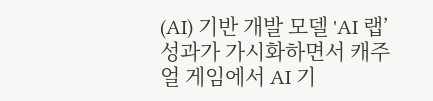(AI) 기반 개발 모델 'AI 랩’ 성과가 가시화하면서 캐주얼 게임에서 AI 기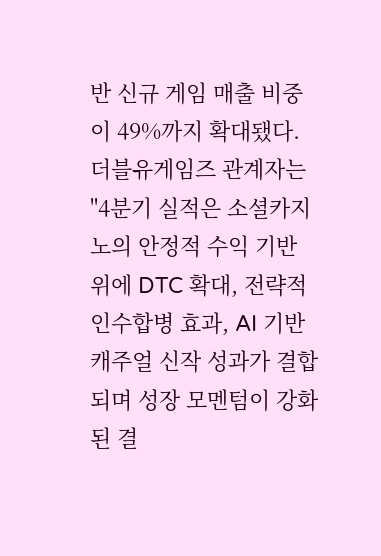반 신규 게임 매출 비중이 49%까지 확대됐다.
더블유게임즈 관계자는 "4분기 실적은 소셜카지노의 안정적 수익 기반 위에 DTC 확대, 전략적 인수합병 효과, AI 기반 캐주얼 신작 성과가 결합되며 성장 모멘텀이 강화된 결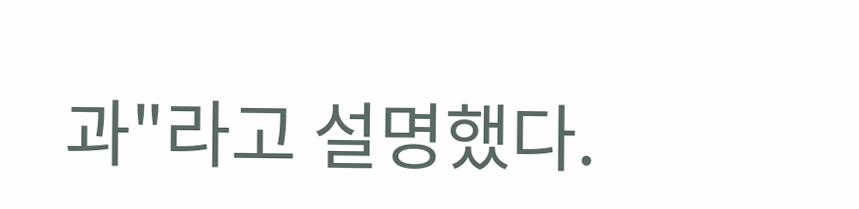과"라고 설명했다.